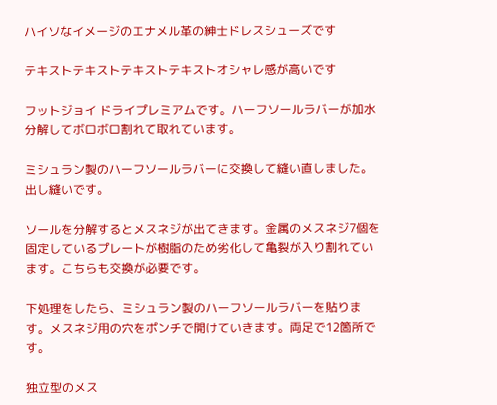ハイソなイメージのエナメル革の紳士ドレスシューズです

テキストテキストテキストテキストオシャレ感が高いです

フットジョイ ドライプレミアムです。ハーフソールラバーが加水分解してボロボロ割れて取れています。

ミシュラン製のハーフソールラバーに交換して縫い直しました。出し縫いです。

ソールを分解するとメスネジが出てきます。金属のメスネジ7個を固定しているプレートが樹脂のため劣化して亀裂が入り割れています。こちらも交換が必要です。

下処理をしたら、ミシュラン製のハーフソールラバーを貼ります。メスネジ用の穴をポンチで開けていきます。両足で12箇所です。

独立型のメス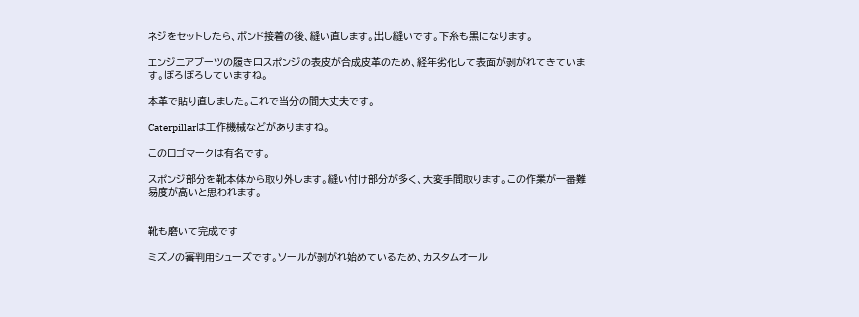ネジをセットしたら、ボンド接着の後、縫い直します。出し縫いです。下糸も黒になります。

エンジニアブーツの履き口スポンジの表皮が合成皮革のため、経年劣化して表面が剥がれてきています。ぼろぼろしていますね。

本革で貼り直しました。これで当分の間大丈夫です。

Caterpillarは工作機械などがありますね。

このロゴマークは有名です。

スポンジ部分を靴本体から取り外します。縫い付け部分が多く、大変手間取ります。この作業が一番難易度が高いと思われます。


靴も磨いて完成です

ミズノの審判用シューズです。ソールが剥がれ始めているため、カスタムオール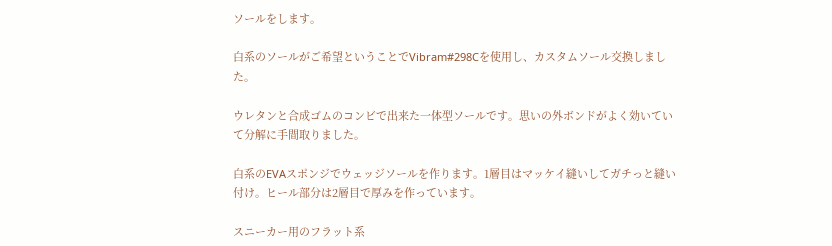ソールをします。

白系のソールがご希望ということでVibram#298Cを使用し、カスタムソール交換しました。

ウレタンと合成ゴムのコンビで出来た一体型ソールです。思いの外ボンドがよく効いていて分解に手間取りました。

白系のEVAスポンジでウェッジソールを作ります。1層目はマッケイ縫いしてガチっと縫い付け。ヒール部分は2層目で厚みを作っています。

スニーカー用のフラット系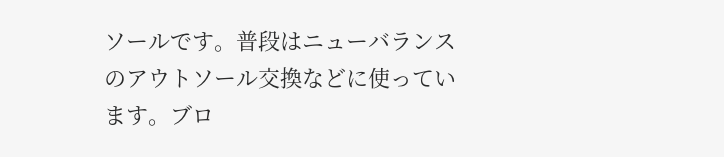ソールです。普段はニューバランスのアウトソール交換などに使っています。ブロ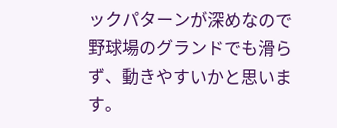ックパターンが深めなので野球場のグランドでも滑らず、動きやすいかと思います。